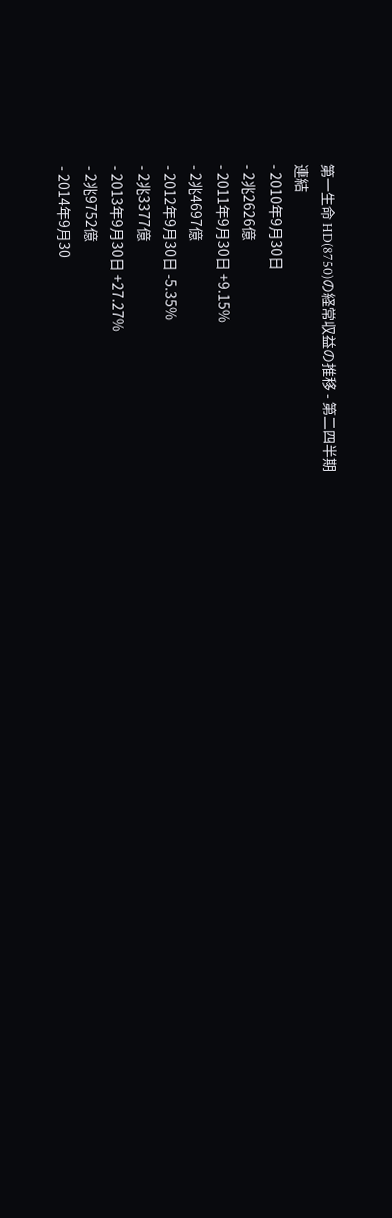第一生命 HD(8750)の経常収益の推移 - 第二四半期
連結
- 2010年9月30日
- 2兆2626億
- 2011年9月30日 +9.15%
- 2兆4697億
- 2012年9月30日 -5.35%
- 2兆3377億
- 2013年9月30日 +27.27%
- 2兆9752億
- 2014年9月30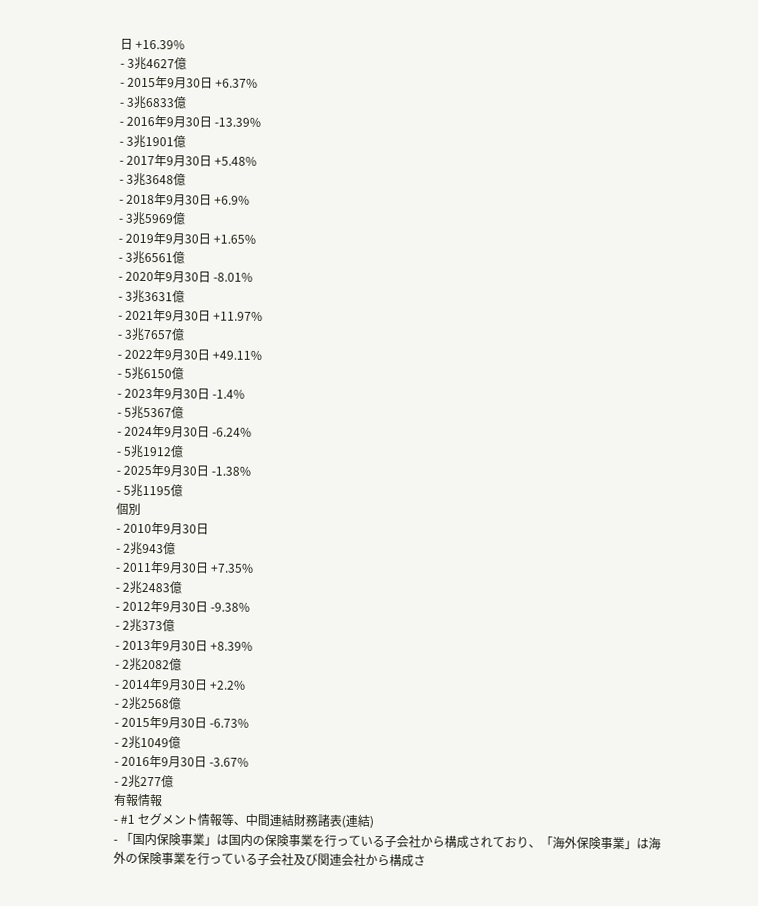日 +16.39%
- 3兆4627億
- 2015年9月30日 +6.37%
- 3兆6833億
- 2016年9月30日 -13.39%
- 3兆1901億
- 2017年9月30日 +5.48%
- 3兆3648億
- 2018年9月30日 +6.9%
- 3兆5969億
- 2019年9月30日 +1.65%
- 3兆6561億
- 2020年9月30日 -8.01%
- 3兆3631億
- 2021年9月30日 +11.97%
- 3兆7657億
- 2022年9月30日 +49.11%
- 5兆6150億
- 2023年9月30日 -1.4%
- 5兆5367億
- 2024年9月30日 -6.24%
- 5兆1912億
- 2025年9月30日 -1.38%
- 5兆1195億
個別
- 2010年9月30日
- 2兆943億
- 2011年9月30日 +7.35%
- 2兆2483億
- 2012年9月30日 -9.38%
- 2兆373億
- 2013年9月30日 +8.39%
- 2兆2082億
- 2014年9月30日 +2.2%
- 2兆2568億
- 2015年9月30日 -6.73%
- 2兆1049億
- 2016年9月30日 -3.67%
- 2兆277億
有報情報
- #1 セグメント情報等、中間連結財務諸表(連結)
- 「国内保険事業」は国内の保険事業を行っている子会社から構成されており、「海外保険事業」は海外の保険事業を行っている子会社及び関連会社から構成さ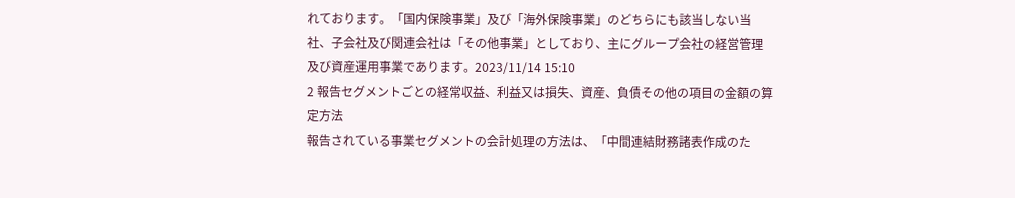れております。「国内保険事業」及び「海外保険事業」のどちらにも該当しない当社、子会社及び関連会社は「その他事業」としており、主にグループ会社の経営管理及び資産運用事業であります。2023/11/14 15:10
2 報告セグメントごとの経常収益、利益又は損失、資産、負債その他の項目の金額の算定方法
報告されている事業セグメントの会計処理の方法は、「中間連結財務諸表作成のた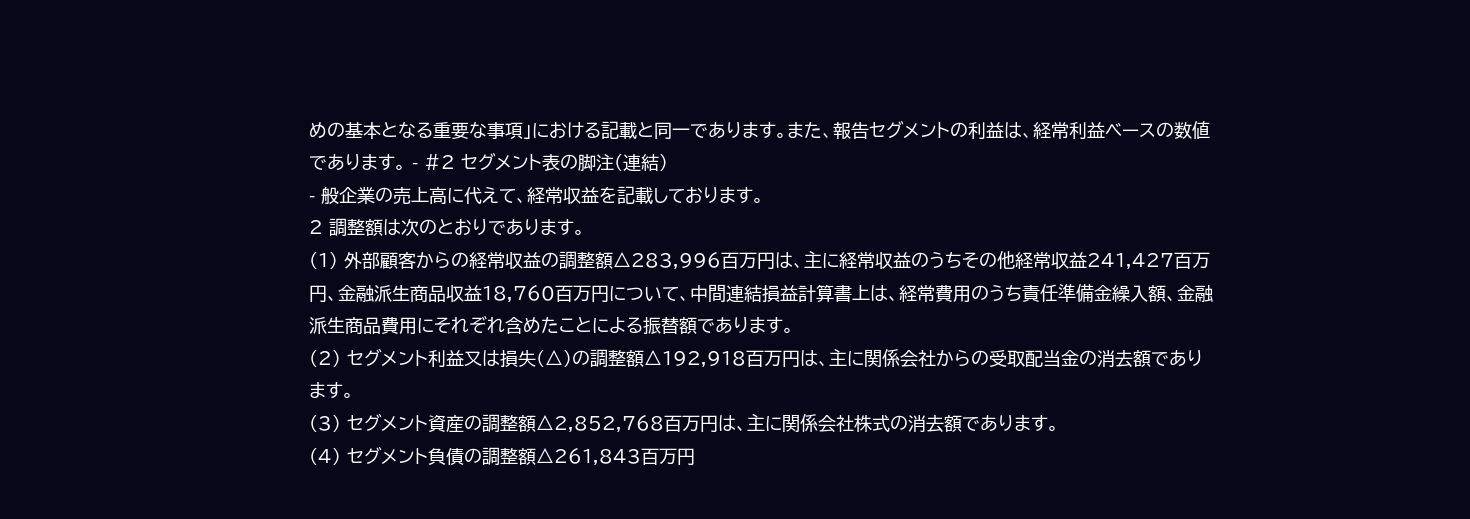めの基本となる重要な事項」における記載と同一であります。また、報告セグメントの利益は、経常利益ベースの数値であります。 - #2 セグメント表の脚注(連結)
- 般企業の売上高に代えて、経常収益を記載しております。
2 調整額は次のとおりであります。
(1) 外部顧客からの経常収益の調整額△283,996百万円は、主に経常収益のうちその他経常収益241,427百万円、金融派生商品収益18,760百万円について、中間連結損益計算書上は、経常費用のうち責任準備金繰入額、金融派生商品費用にそれぞれ含めたことによる振替額であります。
(2) セグメント利益又は損失(△)の調整額△192,918百万円は、主に関係会社からの受取配当金の消去額であります。
(3) セグメント資産の調整額△2,852,768百万円は、主に関係会社株式の消去額であります。
(4) セグメント負債の調整額△261,843百万円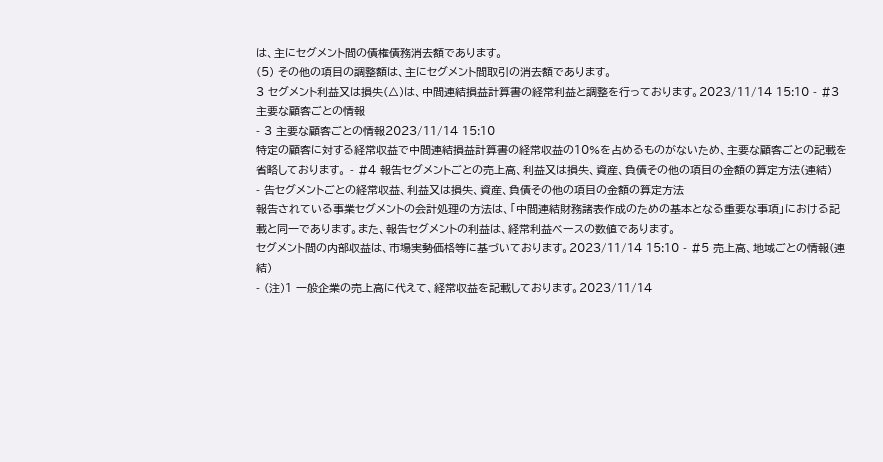は、主にセグメント間の債権債務消去額であります。
(5) その他の項目の調整額は、主にセグメント間取引の消去額であります。
3 セグメント利益又は損失(△)は、中間連結損益計算書の経常利益と調整を行っております。2023/11/14 15:10 - #3 主要な顧客ごとの情報
- 3 主要な顧客ごとの情報2023/11/14 15:10
特定の顧客に対する経常収益で中間連結損益計算書の経常収益の10%を占めるものがないため、主要な顧客ごとの記載を省略しております。 - #4 報告セグメントごとの売上高、利益又は損失、資産、負債その他の項目の金額の算定方法(連結)
- 告セグメントごとの経常収益、利益又は損失、資産、負債その他の項目の金額の算定方法
報告されている事業セグメントの会計処理の方法は、「中間連結財務諸表作成のための基本となる重要な事項」における記載と同一であります。また、報告セグメントの利益は、経常利益ベースの数値であります。
セグメント間の内部収益は、市場実勢価格等に基づいております。2023/11/14 15:10 - #5 売上高、地域ごとの情報(連結)
- (注)1 一般企業の売上高に代えて、経常収益を記載しております。2023/11/14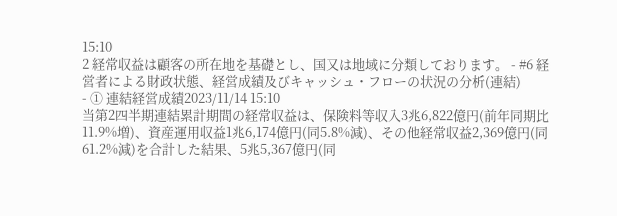15:10
2 経常収益は顧客の所在地を基礎とし、国又は地域に分類しております。 - #6 経営者による財政状態、経営成績及びキャッシュ・フローの状況の分析(連結)
- ① 連結経営成績2023/11/14 15:10
当第2四半期連結累計期間の経常収益は、保険料等収入3兆6,822億円(前年同期比11.9%増)、資産運用収益1兆6,174億円(同5.8%減)、その他経常収益2,369億円(同61.2%減)を合計した結果、5兆5,367億円(同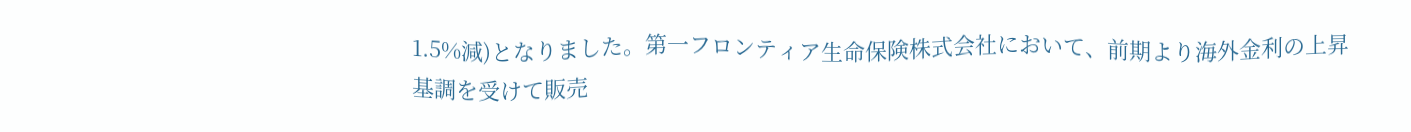1.5%減)となりました。第一フロンティア生命保険株式会社において、前期より海外金利の上昇基調を受けて販売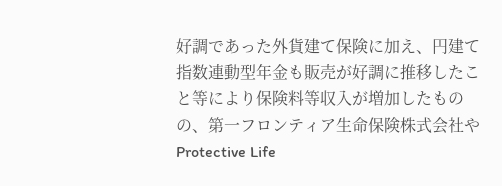好調であった外貨建て保険に加え、円建て指数連動型年金も販売が好調に推移したこと等により保険料等収入が増加したものの、第一フロンティア生命保険株式会社やProtective Life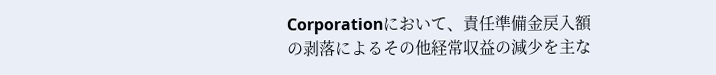Corporationにおいて、責任準備金戻入額の剥落によるその他経常収益の減少を主な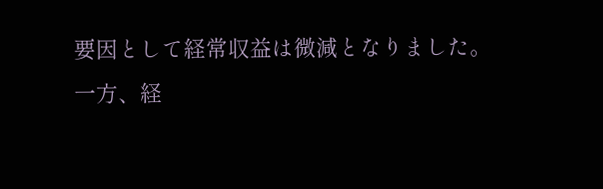要因として経常収益は微減となりました。
一方、経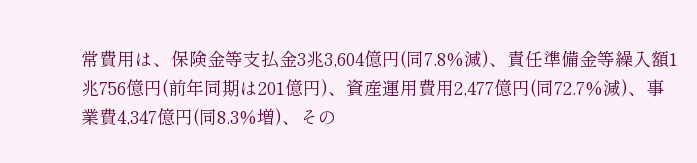常費用は、保険金等支払金3兆3,604億円(同7.8%減)、責任準備金等繰入額1兆756億円(前年同期は201億円)、資産運用費用2,477億円(同72.7%減)、事業費4,347億円(同8.3%増)、その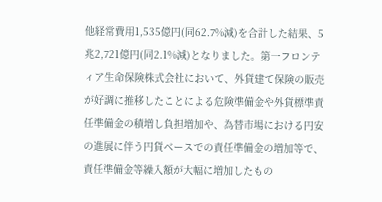他経常費用1,535億円(同62.7%減)を合計した結果、5兆2,721億円(同2.1%減)となりました。第一フロンティア生命保険株式会社において、外貨建て保険の販売が好調に推移したことによる危険準備金や外貨標準責任準備金の積増し負担増加や、為替市場における円安の進展に伴う円貨ベースでの責任準備金の増加等で、責任準備金等繰入額が大幅に増加したもの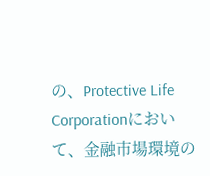の、Protective Life Corporationにおいて、金融市場環境の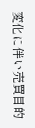変化に伴い売買目的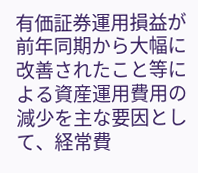有価証券運用損益が前年同期から大幅に改善されたこと等による資産運用費用の減少を主な要因として、経常費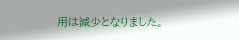用は減少となりました。